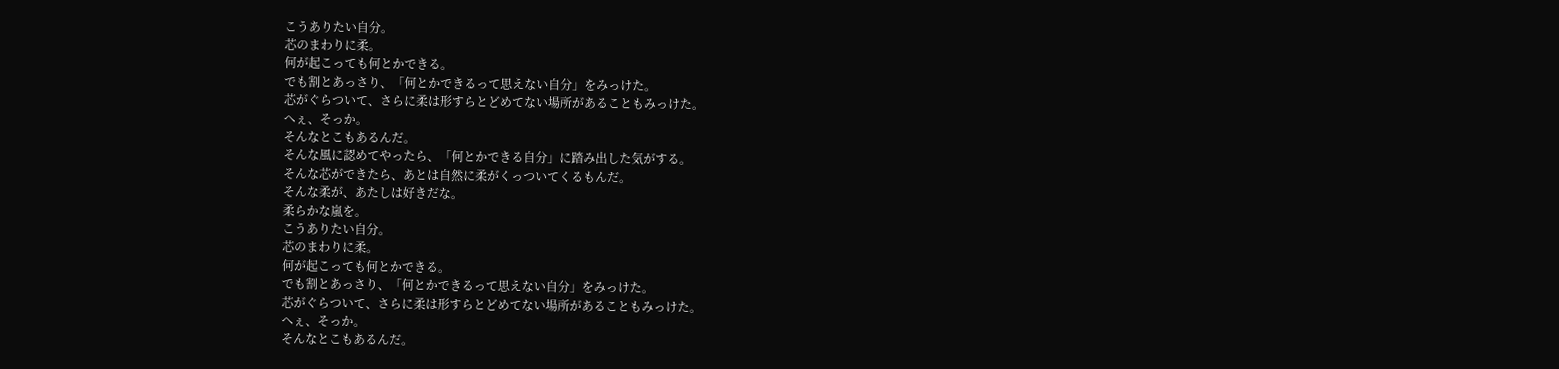こうありたい自分。
芯のまわりに柔。
何が起こっても何とかできる。
でも割とあっさり、「何とかできるって思えない自分」をみっけた。
芯がぐらついて、さらに柔は形すらとどめてない場所があることもみっけた。
へぇ、そっか。
そんなとこもあるんだ。
そんな風に認めてやったら、「何とかできる自分」に踏み出した気がする。
そんな芯ができたら、あとは自然に柔がくっついてくるもんだ。
そんな柔が、あたしは好きだな。
柔らかな嵐を。
こうありたい自分。
芯のまわりに柔。
何が起こっても何とかできる。
でも割とあっさり、「何とかできるって思えない自分」をみっけた。
芯がぐらついて、さらに柔は形すらとどめてない場所があることもみっけた。
へぇ、そっか。
そんなとこもあるんだ。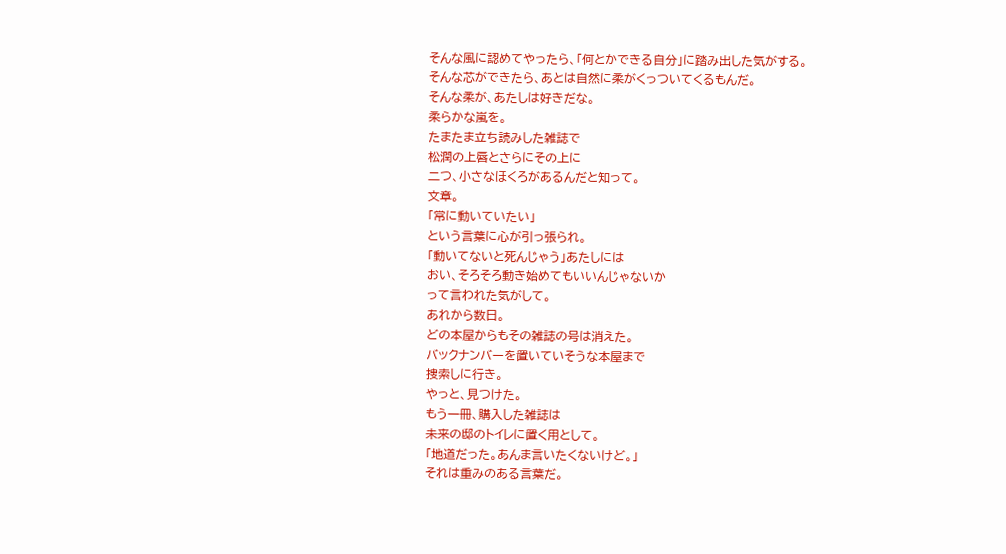そんな風に認めてやったら、「何とかできる自分」に踏み出した気がする。
そんな芯ができたら、あとは自然に柔がくっついてくるもんだ。
そんな柔が、あたしは好きだな。
柔らかな嵐を。
たまたま立ち読みした雑誌で
松潤の上唇とさらにその上に
二つ、小さなほくろがあるんだと知って。
文章。
「常に動いていたい」
という言葉に心が引っ張られ。
「動いてないと死んじゃう」あたしには
おい、そろそろ動き始めてもいいんじゃないか
って言われた気がして。
あれから数日。
どの本屋からもその雑誌の号は消えた。
バックナンバーを置いていそうな本屋まで
捜索しに行き。
やっと、見つけた。
もう一冊、購入した雑誌は
未来の邸のトイレに置く用として。
「地道だった。あんま言いたくないけど。」
それは重みのある言葉だ。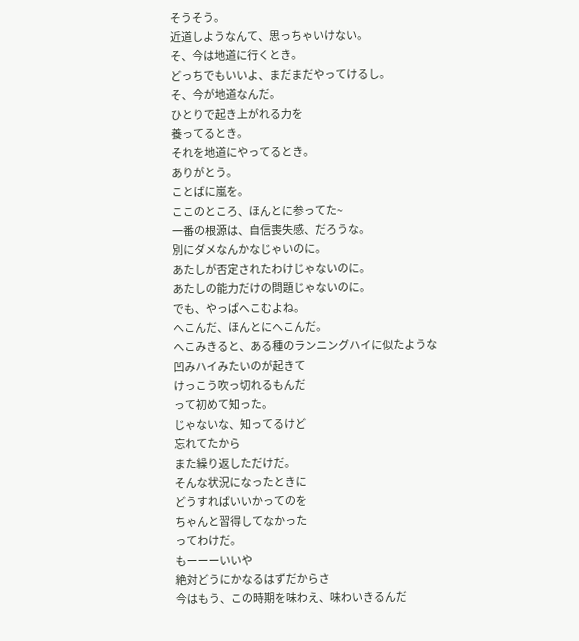そうそう。
近道しようなんて、思っちゃいけない。
そ、今は地道に行くとき。
どっちでもいいよ、まだまだやってけるし。
そ、今が地道なんだ。
ひとりで起き上がれる力を
養ってるとき。
それを地道にやってるとき。
ありがとう。
ことばに嵐を。
ここのところ、ほんとに参ってた~
一番の根源は、自信喪失感、だろうな。
別にダメなんかなじゃいのに。
あたしが否定されたわけじゃないのに。
あたしの能力だけの問題じゃないのに。
でも、やっぱへこむよね。
へこんだ、ほんとにへこんだ。
へこみきると、ある種のランニングハイに似たような
凹みハイみたいのが起きて
けっこう吹っ切れるもんだ
って初めて知った。
じゃないな、知ってるけど
忘れてたから
また繰り返しただけだ。
そんな状況になったときに
どうすればいいかってのを
ちゃんと習得してなかった
ってわけだ。
もーーーいいや
絶対どうにかなるはずだからさ
今はもう、この時期を味わえ、味わいきるんだ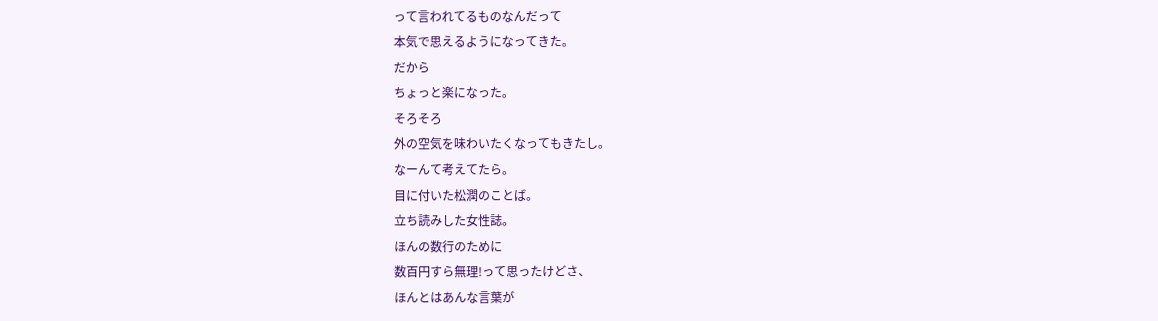って言われてるものなんだって
本気で思えるようになってきた。
だから
ちょっと楽になった。
そろそろ
外の空気を味わいたくなってもきたし。
なーんて考えてたら。
目に付いた松潤のことば。
立ち読みした女性誌。
ほんの数行のために
数百円すら無理!って思ったけどさ、
ほんとはあんな言葉が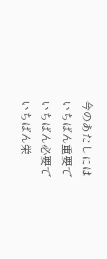今のあたしには
いちばん重要で
いちばん必要で
いちばん栄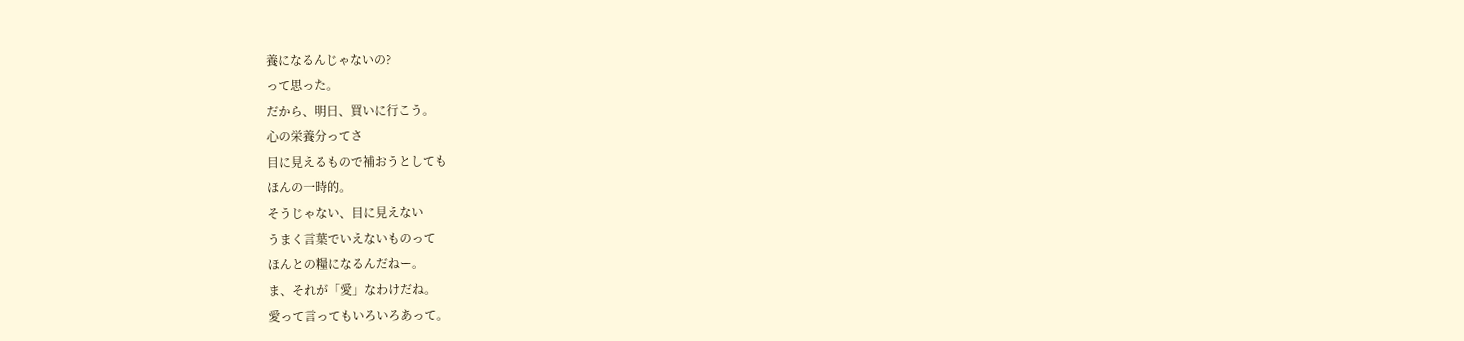養になるんじゃないの?
って思った。
だから、明日、買いに行こう。
心の栄養分ってさ
目に見えるもので補おうとしても
ほんの一時的。
そうじゃない、目に見えない
うまく言葉でいえないものって
ほんとの糧になるんだねー。
ま、それが「愛」なわけだね。
愛って言ってもいろいろあって。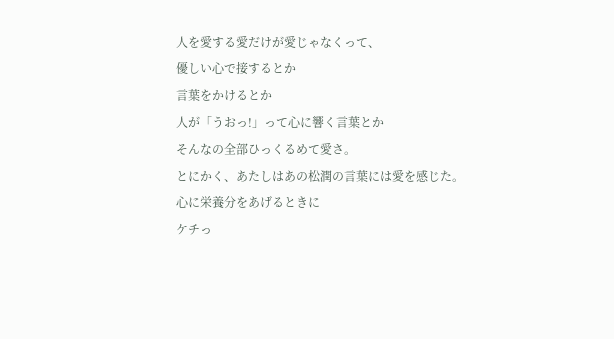人を愛する愛だけが愛じゃなくって、
優しい心で接するとか
言葉をかけるとか
人が「うおっ!」って心に響く言葉とか
そんなの全部ひっくるめて愛さ。
とにかく、あたしはあの松潤の言葉には愛を感じた。
心に栄養分をあげるときに
ケチっ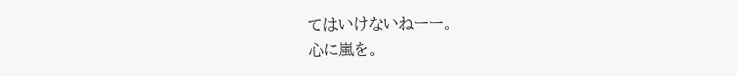てはいけないねーー。
心に嵐を。